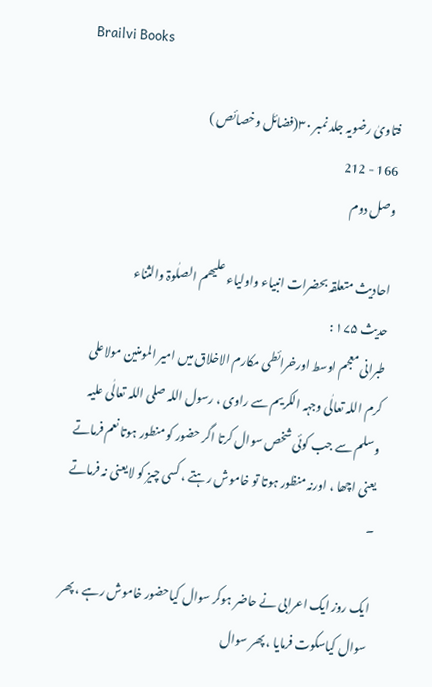Brailvi Books

فتاویٰ رضویہ جلد نمبر ۳۰(فضائل وخصائص )
166 - 212
وصل دوم

احادیث متعلقہ بحضرات انبیاء واولیاء علیھم الصلٰوۃ والثناء
حدیث ۱۷۵ :
طبرانی معجم اوسط اورخرائطی مکارم الاخلاق میں امیر المومنین مولاعلی کرم اللہ تعالٰی وجہہ الکریم سے راوی ، رسول اللہ صلی اللہ تعالٰی علیہ وسلم سے جب کوئی شخص سوال کرتا اگر حضور کو منطور ہوتا نعم فرماتے یعنی اچھا ، اورنہ منظور ہوتا تو خاموش رہتے ، کسی چیز کو لایعنی نہ فرماتے ۔

ایک روز ایک اعرابی نے حاضر ہوکر سوال کیاحضور خاموش رہے ، پھر سوال کیاسکوت فرمایا ، پھر سوال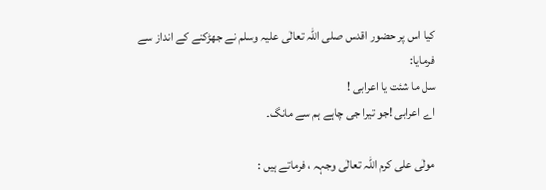کیا اس پر حضور اقدس صلی اللہ تعالٰی علیہ وسلم نے جھڑکنے کے انداز سے فرمایا:
سل ما شئت یا اعرابی !
اے اعرابی !جو تیرا جی چاہے ہم سے مانگ۔

مولٰی علی کرم اللہ تعالٰی وجہہ ، فرماتے ہیں :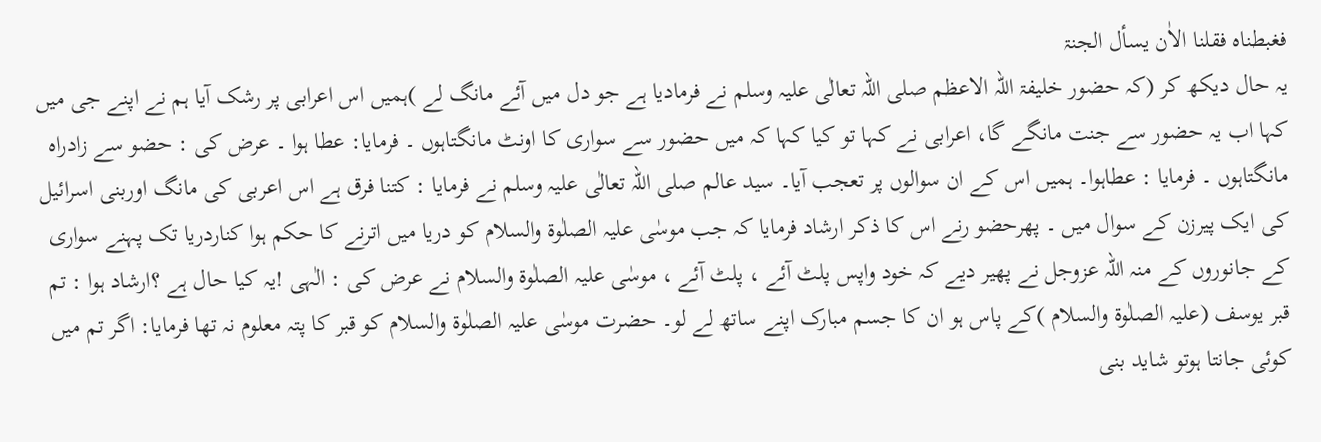فغبطناہ فقلنا الاٰن یسأل الجنۃ
یہ حال دیکھ کر (کہ حضور خلیفۃ اللہ الاعظم صلی اللہ تعالٰی علیہ وسلم نے فرمادیا ہے جو دل میں آئے مانگ لے )ہمیں اس اعرابی پر رشک آیا ہم نے اپنے جی میں کہا اب یہ حضور سے جنت مانگے گا، اعرابی نے کہا تو کیا کہا کہ میں حضور سے سواری کا اونٹ مانگتاہوں ۔ فرمایا: عطا ہوا ۔ عرض کی : حضو سے زادراہ مانگتاہوں ۔ فرمایا : عطاہوا۔ ہمیں اس کے ان سوالوں پر تعجب آیا۔ سید عالم صلی اللہ تعالٰی علیہ وسلم نے فرمایا : کتنا فرق ہے اس اعربی کی مانگ اوربنی اسرائیل کی ایک پیرزن کے سوال میں ۔ پھرحضو رنے اس کا ذکر ارشاد فرمایا کہ جب موسٰی علیہ الصلٰوۃ والسلام کو دریا میں اترنے کا حکم ہوا کناردریا تک پہنے سواری کے جانوروں کے منہ اللہ عزوجل نے پھیر دیے کہ خود واپس پلٹ آئے ، پلٹ آئے ، موسٰی علیہ الصلٰوۃ والسلام نے عرض کی : الٰہی !یہ کیا حال ہے ؟ارشاد ہوا : تم قبر یوسف (علیہ الصلٰوۃ والسلام )کے پاس ہو ان کا جسم مبارک اپنے ساتھ لے لو۔ حضرت موسٰی علیہ الصلٰوۃ والسلام کو قبر کا پتہ معلوم نہ تھا فرمایا: اگر تم میں کوئی جانتا ہوتو شاید بنی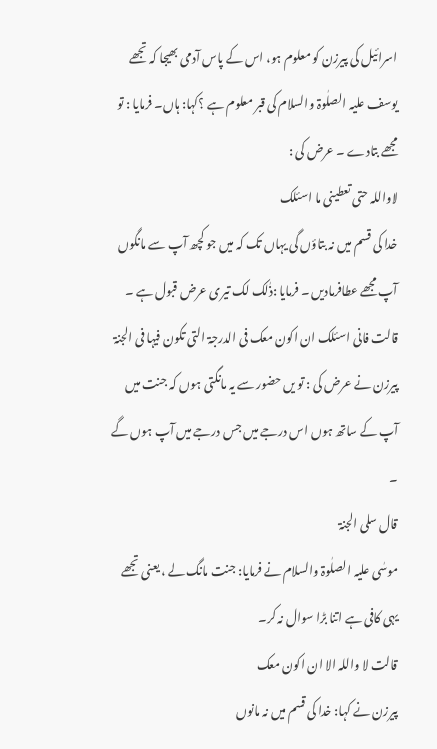اسرائیل کی پیرزن کو معلوم ہو، اس کے پاس آدمی بھیجا کہ تجھے یوسف علیہ الصلٰوۃ والسلام کی قبر معلوم ہے ؟کہا: ہاں۔ فرمایا : تو مجھے بتادے ۔ عرض کی :
لاواللہ حتی تعطینی ما اسئلک
خدا کی قسم میں نہ بتاؤں گی یہاں تک کہ میں جو کچھ آپ سے مانگوں آپ مجھے عطافرمادیں ۔ فرمایا :ذٰلک لک تیری عرض قبول ہے ۔
قالت فانی اسئلک ان اکون معک فی الدرجۃ التی تکون فیہا فی الجنۃ
پیرزن نے عرض کی : تو یں حضور سے یہ مانگتی ہوں کہ جنت میں آپ کے ساتھ ہوں اس درجے میں جس درجے میں آپ ہوں گے ۔
قال سلی الجنۃ
موسٰی علیہ الصلٰوۃ والسلام نے فرمایا: جنت مانگ لے ، یعنی تجھے یہی کافی ہے اتنا بڑا سوال نہ کر۔
قالت لا واللہ الا ان اکون معک
پیرزن نے کہا: خدا کی قسم میں نہ مانوں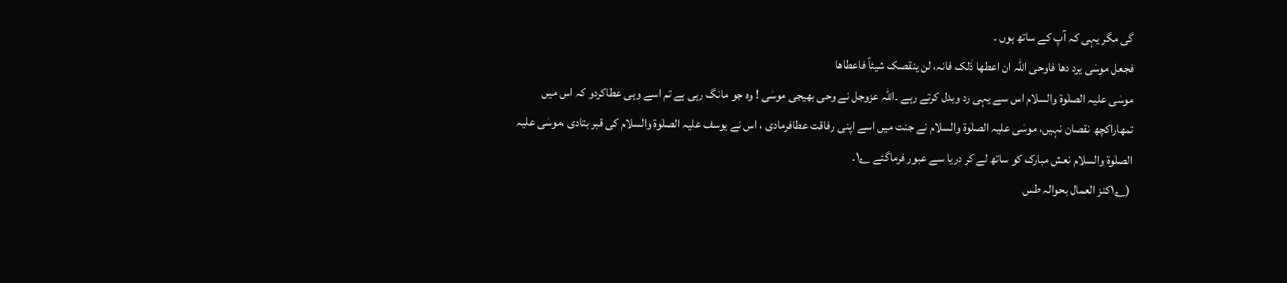گی مگر یہی کہ آپ کے ساتھ ہوں ۔
فجعل موسٰی یرد دھا فاوحی اللہ ان اعطھا ذٰلک فانہ، لن ینقصک شیئاً فاعطاھا
موسٰی علیہ الصلٰوۃ والسلام اس سے یہی رد وبدل کرتے رہے ۔اللہ عزوجل نے وحی بھیجی موسٰی ! وہ جو مانگ رہی ہے تم اسے وہی عطاکردو کہ اس میں تمھاراکچھ نقصان نہیں، موسٰی علیہ الصلٰوۃ والسلام نے جنت میں اسے اپنی رفاقت عطافرمادی ، اس نے یوسف علیہ الصلٰوۃ والسلام کی قبر بتادی ،موسٰی علیہ الصلٰوۃ والسلام نعش مبارک کو ساتھ لے کر دریا سے عبور فرماگئے ۱؂۔
 (۱؂کنز العمال بحوالہ طس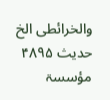والخرائطی الخ حدیث ۴۸۹۵   مؤسسۃ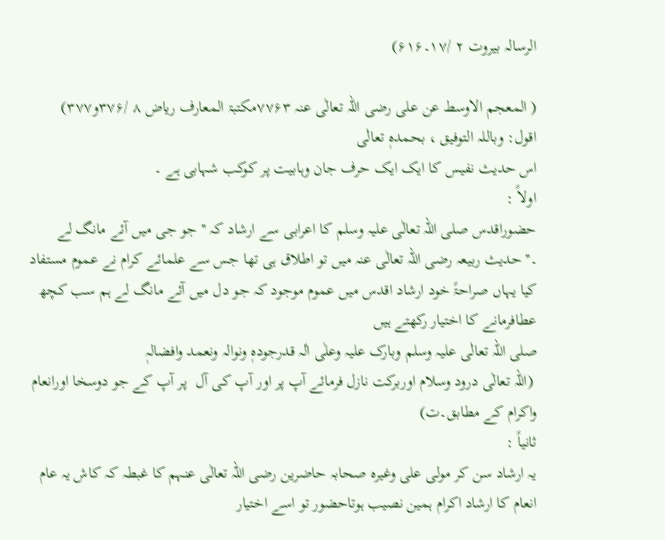الرسالہ بیروت ۲ /۱۷۔۶۱۶)

( المعجم الاوسط عن علی رضی اللہ تعالٰی عنہ ۷۷۶۳مکتبۃ المعارف ریاض ۸ /۳۷۶و۳۷۷)
اقول: وباللہ التوفیق ، بحمدہٖ تعالٰی
اس حدیث نفیس کا ایک ایک حرف جان وہابیت پر کوکب شہابی ہے ۔
اولاً :
حضوراقدس صلی اللہ تعالٰی علیہ وسلم کا اعرابی سے ارشاد کہ ''جو جی میں آئے مانگ لے ۔''حدیث ربیعہ رضی اللہ تعالٰی عنہ میں تو اطلاق ہی تھا جس سے علمائے کرام نے عموم مستفاد کیا یہاں صراحۃً خود ارشاد اقدس میں عموم موجود کہ جو دل میں آئے مانگ لے ہم سب کچھ عطافرمانے کا اختیار رکھتے ہیں
صلی اللہ تعالٰی علیہ وسلم وبارک علیہ وعلٰی اٰلہ قدرجودہٖ ونوالہ ونعمد وافضالہٖ
 (اللہ تعالٰی درود وسلام اوربرکت نازل فرمائے آپ پر اور آپ کی آل  پر آپ کے جو دوسخا اورانعام واکرام کے مطابق۔ت)
ثانیاً :
یہ ارشاد سن کر مولی علی وغیرہ صحابہ حاضرین رضی اللہ تعالٰی عنہم کا غبطہ کہ کاش یہ عام انعام کا ارشاد اکرام ہمین نصیب ہوتاحضور تو اسے اختیار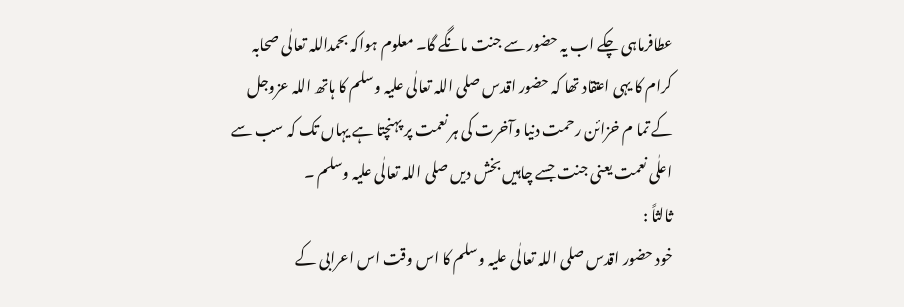عطافرماہی چکے اب یہ حضور سے جنت مانگے گا۔ معلوم ہواکہ بحمداللہ تعالٰی صحابہ کرام کا یہی اعتقاد تھا کہ حضور اقدس صلی اللہ تعالٰی علیہ وسلم کا ہاتھ اللہ عزوجل کے تما م خزائن رحمت دنیا وآخرت کی ہر نعمت پر پہنچتا ہے یہاں تک کہ سب سے اعلٰی نعمت یعنی جنت جسے چاہیں بخش دیں صلی اللہ تعالٰی علیہ وسلم ۔
ثالثاً :
خود حضور اقدس صلی اللہ تعالٰی علیہ وسلم کا اس وقت اس اعرابی کے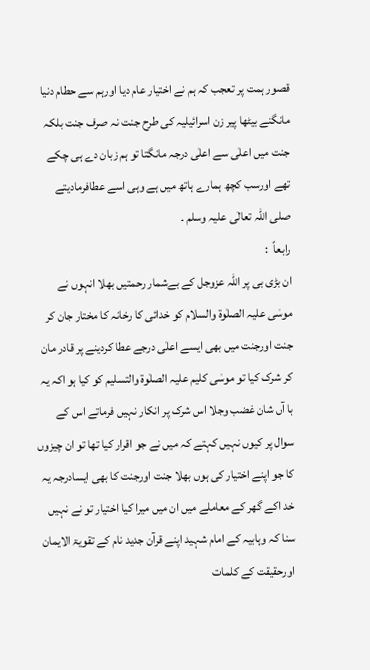قصور ہمت پر تعجب کہ ہم نے اختیار عام دیا اورہم سے حطام دنیا مانگنے بیٹھا پیر زن اسرائیلیہ کی طرح جنت نہ صرف جنت بلکہ جنت میں اعلٰی سے اعلٰی درجہ مانگتا تو ہم زبان دے ہی چکے تھے اورسب کچھ ہمارے ہاتھ میں ہے وہی اسے عطافرمادیتے صلی اللہ تعالٰی علیہ وسلم ۔
رابعاً  :
ان بڑی بی پر اللہ عزوجل کے بےشمار رحمتیں بھلا انہوں نے موسٰی علیہ الصلٰوۃ والسلام کو خدائی کا رخانہ کا مختار جان کر جنت اورجنت میں بھی ایسے اعلٰی درجے عطا کردینے پر قادر مان کر شرک کیا تو موسٰی کلیم علیہ الصلٰوۃ والتسلیم کو کیا ہو اکہ یہ با آں شان غضب وجلا اس شرک پر انکار نہیں فرماتے اس کے سوال پر کیوں نہیں کہتے کہ میں نے جو اقرار کیا تھا تو ان چیزوں کا جو اپنے اختیار کی ہوں بھلا جنت اورجنت کا بھی ایسادرجہ یہ خد اکے گھر کے معاملے میں ان میں میرا کیا اختیار تو نے نہیں سنا کہ وہابیہ کے امام شہید اپنے قرآن جدید نام کے تقویۃ الایمان اورحقیقت کے کلمات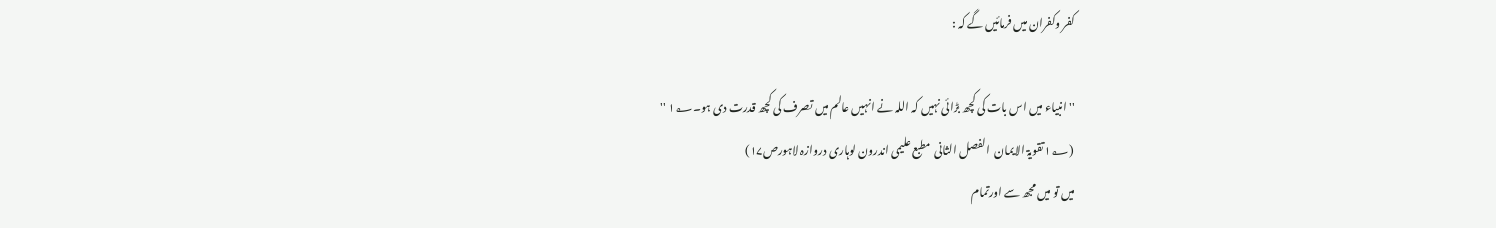کفر وکفران میں فرمائیں گے کہ :

''انبیاء میں اس بات کی کچھ بڑائی نہیں کہ اللہ نے انہیں عالم میں تصرف کی کچھ قدرت دی ہو۔۱؂ ''
 (۱؂تقویۃ الایمان  الفصل الثانی  مطبع علیمی اندرون لوہاری دروازہ لاہورص۱۷)
میں تو میں مجھ سے اورتمام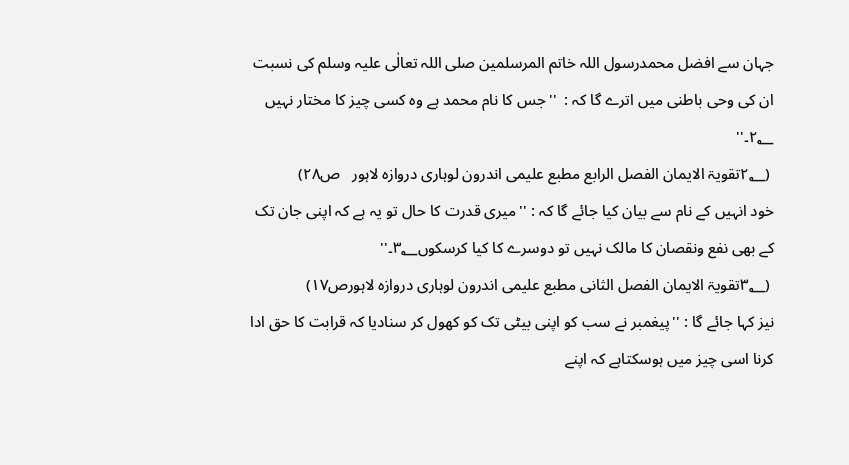جہان سے افضل محمدرسول اللہ خاتم المرسلمین صلی اللہ تعالٰی علیہ وسلم کی نسبت ان کی وحی باطنی میں اترے گا کہ :  ''جس کا نام محمد ہے وہ کسی چیز کا مختار نہیں ۲؂۔''
 (۲؂تقویۃ الایمان الفصل الرابع مطبع علیمی اندرون لوہاری دروازہ لاہور   ص۲۸)
خود انہیں کے نام سے بیان کیا جائے گا کہ : ''میری قدرت کا حال تو یہ ہے کہ اپنی جان تک کے بھی نفع ونقصان کا مالک نہیں تو دوسرے کا کیا کرسکوں۳؂۔''
 (۳؂تقویۃ الایمان الفصل الثانی مطبع علیمی اندرون لوہاری دروازہ لاہورص۱۷)
نیز کہا جائے گا : ''پیغمبر نے سب کو اپنی بیٹی تک کو کھول کر سنادیا کہ قرابت کا حق ادا کرنا اسی چیز میں ہوسکتاہے کہ اپنے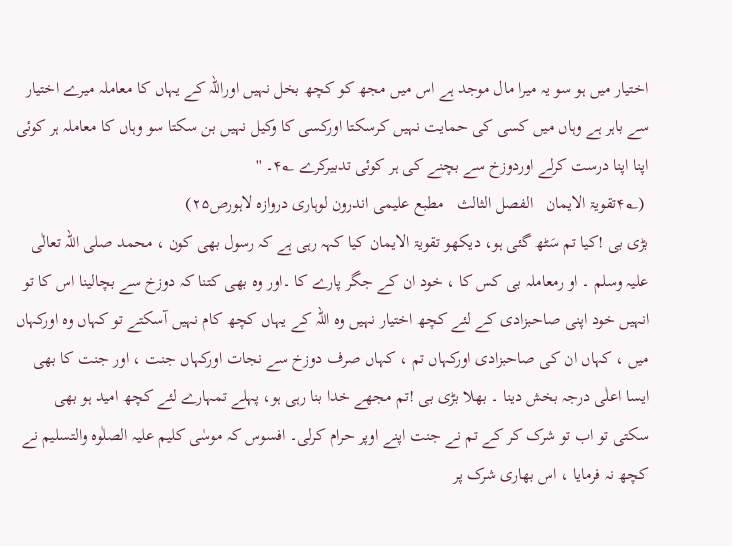اختیار میں ہو سو یہ میرا مال موجد ہے اس میں مجھ کو کچھ بخل نہیں اوراللہ کے یہاں کا معاملہ میرے اختیار سے باہر ہے وہاں میں کسی کی حمایت نہیں کرسکتا اورکسی کا وکیل نہیں بن سکتا سو وہاں کا معاملہ ہر کوئی اپنا اپنا درست کرلے اوردوزخ سے بچنے کی ہر کوئی تدبیرکرے ۴؂۔ ''
 (۴؂تقویۃ الایمان   الفصل الثالث   مطبع علیمی اندرون لوہاری دروازہ لاہورص۲۵)
بڑی بی !کیا تم سَٹھ گئی ہو، دیکھو تقویۃ الایمان کیا کہہ رہی ہے کہ رسول بھی کون ، محمد صلی اللہ تعالٰی علیہ وسلم ۔ او رمعاملہ بی کس کا ، خود ان کے جگر پارے کا ۔اور وہ بھی کتنا کہ دوزخ سے بچالینا اس کا تو انہیں خود اپنی صاحبزادی کے لئے کچھ اختیار نہیں وہ اللہ کے یہاں کچھ کام نہیں آسکتے تو کہاں وہ اورکہاں میں ، کہاں ان کی صاحبزادی اورکہاں تم ، کہاں صرف دوزخ سے نجات اورکہاں جنت ، اور جنت کا بھی ایسا اعلٰی درجہ بخش دینا ۔ بھلا بڑی بی !تم مجھے خدا بنا رہی ہو، پہلے تمہارے لئے کچھ امید ہو بھی سکتی تو اب تو شرک کر کے تم نے جنت اپنے اوپر حرام کرلی۔ افسوس کہ موسٰی کلیم علیہ الصلٰوہ والتسلیم نے کچھ نہ فرمایا ، اس بھاری شرک پر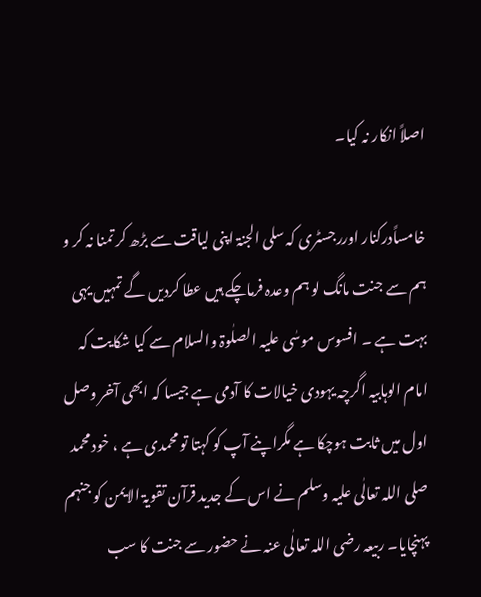اصلاً انکار نہ کیا۔

خامساًدرکنار اوررجسٹری کہ سلی الجنۃ اپنی لیاقت سے بڑھ کر تمنا نہ کر و  ہم سے جنت مانگ لو ہم وعدہ فرماچکے ہیں عطا کردیں گے تمہیں یہی بہت ہے ۔ افسوس موسٰی علیہ الصلٰوۃ والسلام سے کیا شکایت کہ امام الوہابیہ اگرچہ یہودی خیالات کا آدمی ہے جیسا کہ ابھی آخر وصل اول میں ثابت ہوچکا ہے مگراپنے آپ کو کہتا تو محمدی ہے ، خود محمد صلی اللہ تعالٰی علیہ وسلم نے اس کے جدید قرآن تقویۃ الایمن کو جنہم پہنچایا۔ ربیعہ رضی اللہ تعالٰی عنہ نے حضور سے جنت کا سب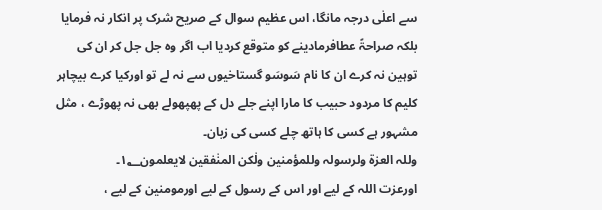سے اعلٰی درجہ مانگا، اس عظیم سوال کے صریح شرک پر انکار نہ فرمایا بلکہ صراحۃً عطافرمادینے کو متوقع کردیا اب اگر وہ جل جل کر ان کی توہین نہ کرے ان کا نام سَوسَو گستاخیوں سے نہ لے تو اورکیا کرے بیچاہر کلیم کا مردود حبیب کا مارا اپنے جلے دل کے پھپھولے بھی نہ پھوڑے ، مثل مشہور ہے کسی کا ہاتھ چلے کسی کی زبان۔
وللہ العزۃ ولرسولہ وللمؤمنین ولٰکن المنٰفقین لایعلمون۱؂۔
اورعزت اللہ کے لیے اور اس کے رسول کے لیے اورمومنین کے لیے ،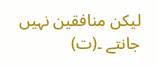لیکن منافقین نہیں جانتے ۔(ت)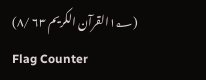(۱؂القرآن الکریم ۶۳ /۸)
Flag Counter